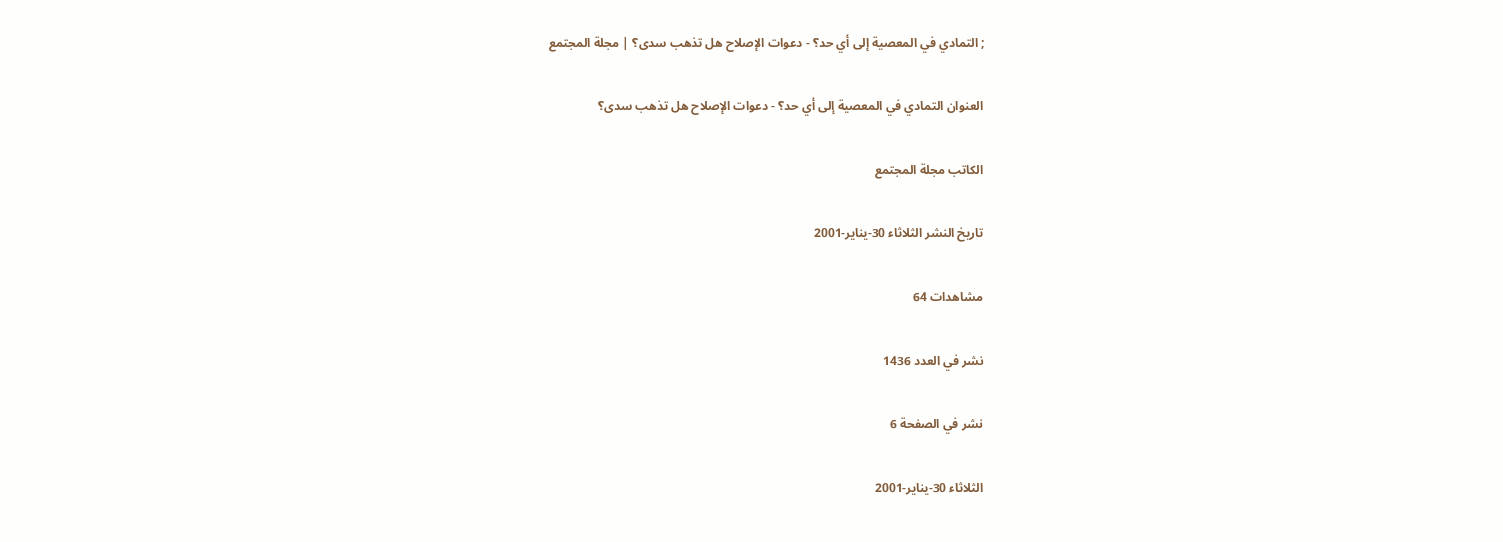; التمادي في المعصية إلى أي حد؟ - دعوات الإصلاح هل تذهب سدى؟ | مجلة المجتمع

العنوان التمادي في المعصية إلى أي حد؟ - دعوات الإصلاح هل تذهب سدى؟

الكاتب مجلة المجتمع

تاريخ النشر الثلاثاء 30-يناير-2001

مشاهدات 64

نشر في العدد 1436

نشر في الصفحة 6

الثلاثاء 30-يناير-2001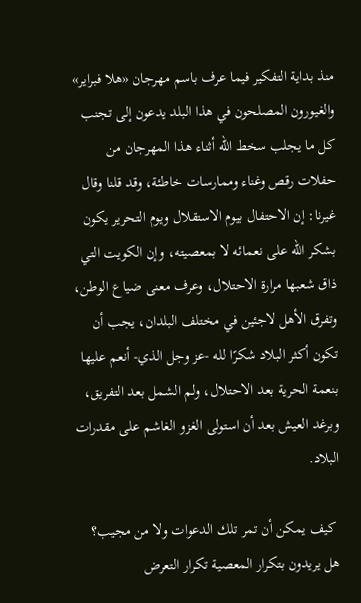منذ بداية التفكير فيما عرف باسم مهرجان «هلا فبراير» والغيورون المصلحون في هذا البلد يدعون إلى تجنب كل ما يجلب سخط الله أثناء هذا المهرجان من حفلات رقص وغناء وممارسات خاطئة، وقد قلنا وقال غيرنا: إن الاحتفال بيوم الاستقلال ويوم التحرير يكون بشكر الله على نعمائه لا بمعصيته، وإن الكويت التي ذاق شعبها مرارة الاحتلال، وعرف معنى ضياع الوطن، وتفرق الأهل لاجئين في مختلف البلدان، يجب أن تكون أكثر البلاد شكرًا لله -عز وجل الذي- أنعم عليها بنعمة الحرية بعد الاحتلال، ولم الشمل بعد التفريق، وبرغد العيش بعد أن استولى الغزو الغاشم على مقدرات البلاد.

 كيف يمكن أن تمر تلك الدعوات ولا من مجيب؟ هل يريدون بتكرار المعصية تكرار التعرض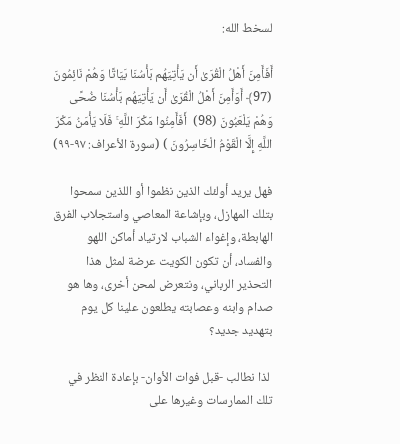لسخط الله:

أَفَأَمِنَ أَهْلُ الْقُرَىٰ أَن يَأْتِيَهُم بَأْسُنَا بَيَاتًا وَهُمْ نَائِمُونَ (97﴾ أَوَأَمِنَ أَهْلُ الْقُرَىٰ أَن يَأْتِيَهُم بَأْسُنَا ضُحًى وَهُمْ يَلْعَبُونَ (98)  أَفَأَمِنُوا مَكْرَ اللَّهِ ۚ فَلَا يَأْمَنُ مَكْرَ اللَّهِ إِلَّا الْقَوْمُ الْخَاسِرُونَ ) (سورة الأعراف: ٩٧-٩٩)

فهل يريد أولئك الذين نظموا أو اللذين سمحوا بتلك المهازل، وبإشاعة المعاصي واستجلاب الفرق الهابطة، وإغواء الشباب لارتياد أماكن اللهو والفساد، أن تكون الكويت عرضة لمثل هذا التحذير الرباني، ونتعرض لمحن أخرى، وها هو صدام وابنه وعصابته يطلعون علينا كل يوم بتهديد جديد؟

 لذا نطالب -قبل فوات الأوان- بإعادة النظر في تلك الممارسات وغيرها على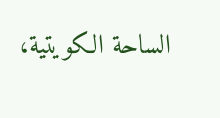الساحة الكويتية،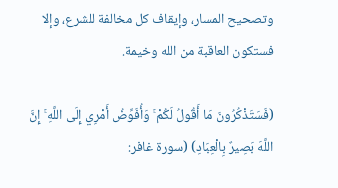وتصحيح المسار، وإيقاف كل مخالفة للشرع، وإلا فستكون العاقبة من الله وخيمة.

(فَسَتَذْكُرُونَ مَا أَقُولُ لَكُمْ ۚ وَأُفَوِّضُ أَمْرِي إِلَى اللَّهِ ۚ إِنَّ اللَّهَ بَصِيرٌ بِالْعِبَادِ) (سورة غافر: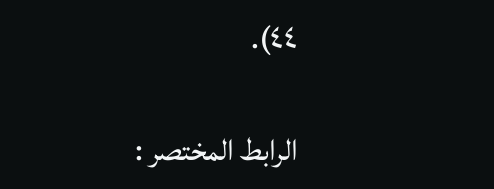٤٤).

الرابط المختصر :